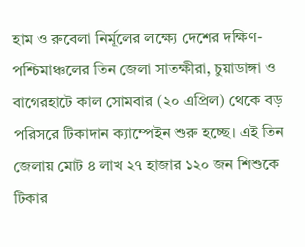হাম ও রুবেলা নির্মূলের লক্ষ্যে দেশের দক্ষিণ-পশ্চিমাঞ্চলের তিন জেলা সাতক্ষীরা, চুয়াডাঙ্গা ও বাগেরহাটে কাল সোমবার (২০ এপ্রিল) থেকে বড় পরিসরে টিকাদান ক্যাম্পেইন শুরু হচ্ছে। এই তিন জেলায় মোট ৪ লাখ ২৭ হাজার ১২০ জন শিশুকে টিকার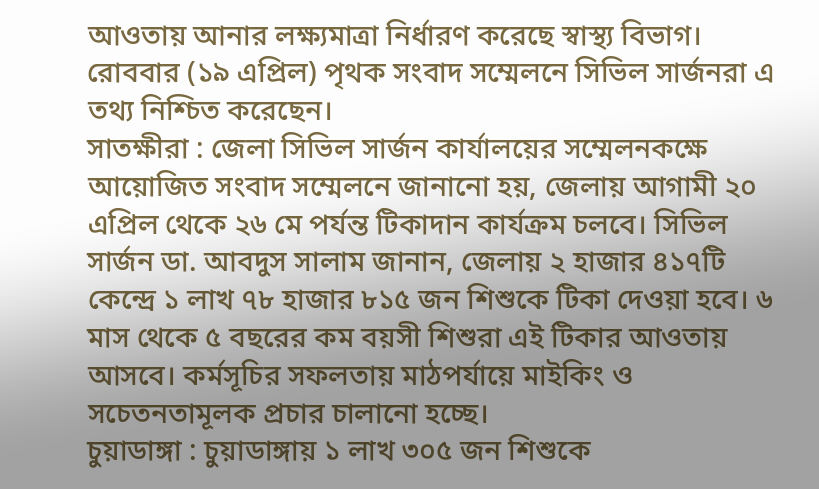আওতায় আনার লক্ষ্যমাত্রা নির্ধারণ করেছে স্বাস্থ্য বিভাগ। রোববার (১৯ এপ্রিল) পৃথক সংবাদ সম্মেলনে সিভিল সার্জনরা এ তথ্য নিশ্চিত করেছেন।
সাতক্ষীরা : জেলা সিভিল সার্জন কার্যালয়ের সম্মেলনকক্ষে আয়োজিত সংবাদ সম্মেলনে জানানো হয়, জেলায় আগামী ২০ এপ্রিল থেকে ২৬ মে পর্যন্ত টিকাদান কার্যক্রম চলবে। সিভিল সার্জন ডা. আবদুস সালাম জানান, জেলায় ২ হাজার ৪১৭টি কেন্দ্রে ১ লাখ ৭৮ হাজার ৮১৫ জন শিশুকে টিকা দেওয়া হবে। ৬ মাস থেকে ৫ বছরের কম বয়সী শিশুরা এই টিকার আওতায় আসবে। কর্মসূচির সফলতায় মাঠপর্যায়ে মাইকিং ও সচেতনতামূলক প্রচার চালানো হচ্ছে।
চুয়াডাঙ্গা : চুয়াডাঙ্গায় ১ লাখ ৩০৫ জন শিশুকে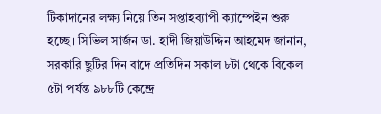টিকাদানের লক্ষ্য নিয়ে তিন সপ্তাহব্যাপী ক্যাম্পেইন শুরু হচ্ছে। সিভিল সার্জন ডা. হাদী জিয়াউদ্দিন আহমেদ জানান, সরকারি ছুটির দিন বাদে প্রতিদিন সকাল ৮টা থেকে বিকেল ৫টা পর্যন্ত ৯৮৮টি কেন্দ্রে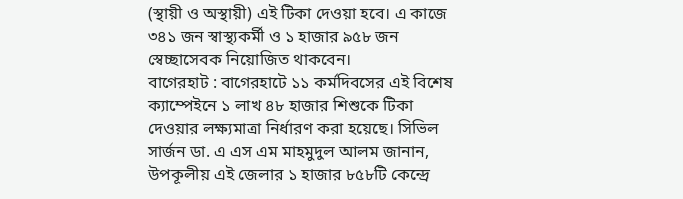(স্থায়ী ও অস্থায়ী) এই টিকা দেওয়া হবে। এ কাজে ৩৪১ জন স্বাস্থ্যকর্মী ও ১ হাজার ৯৫৮ জন স্বেচ্ছাসেবক নিয়োজিত থাকবেন।
বাগেরহাট : বাগেরহাটে ১১ কর্মদিবসের এই বিশেষ ক্যাম্পেইনে ১ লাখ ৪৮ হাজার শিশুকে টিকা দেওয়ার লক্ষ্যমাত্রা নির্ধারণ করা হয়েছে। সিভিল সার্জন ডা. এ এস এম মাহমুদুল আলম জানান, উপকূলীয় এই জেলার ১ হাজার ৮৫৮টি কেন্দ্রে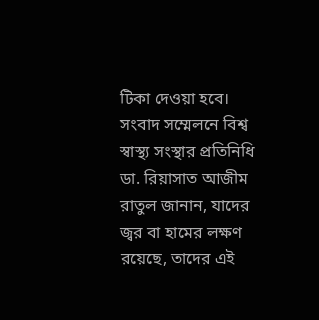টিকা দেওয়া হবে। সংবাদ সম্মেলনে বিশ্ব স্বাস্থ্য সংস্থার প্রতিনিধি ডা. রিয়াসাত আজীম রাতুল জানান, যাদের জ্বর বা হামের লক্ষণ রয়েছে, তাদের এই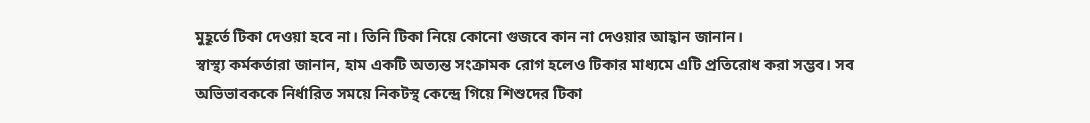মুহূর্তে টিকা দেওয়া হবে না। তিনি টিকা নিয়ে কোনো গুজবে কান না দেওয়ার আহ্বান জানান।
স্বাস্থ্য কর্মকর্তারা জানান, হাম একটি অত্যন্ত সংক্রামক রোগ হলেও টিকার মাধ্যমে এটি প্রতিরোধ করা সম্ভব। সব অভিভাবককে নির্ধারিত সময়ে নিকটস্থ কেন্দ্রে গিয়ে শিশুদের টিকা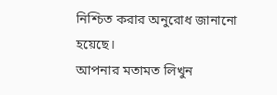নিশ্চিত করার অনুরোধ জানানো হয়েছে।
আপনার মতামত লিখুন